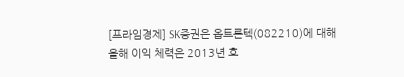[프라임경제] SK증권은 옵트론텍(082210)에 대해 올해 이익 체력은 2013년 호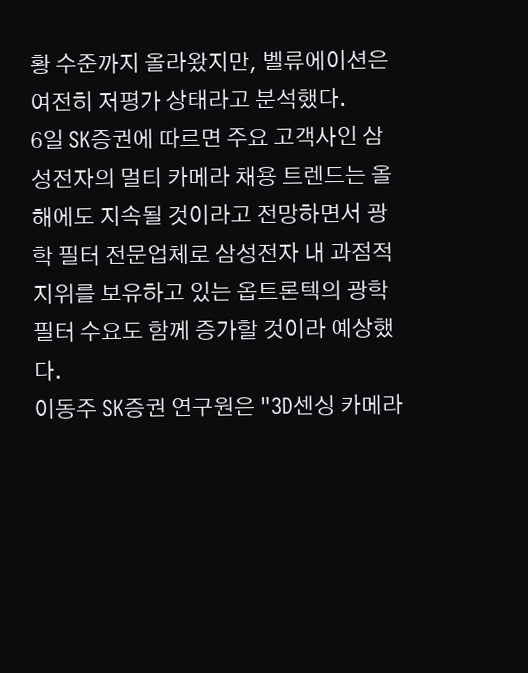황 수준까지 올라왔지만, 벨류에이션은 여전히 저평가 상태라고 분석했다.
6일 SK증권에 따르면 주요 고객사인 삼성전자의 멀티 카메라 채용 트렌드는 올해에도 지속될 것이라고 전망하면서 광학 필터 전문업체로 삼성전자 내 과점적 지위를 보유하고 있는 옵트론텍의 광학 필터 수요도 함께 증가할 것이라 예상했다.
이동주 SK증권 연구원은 "3D센싱 카메라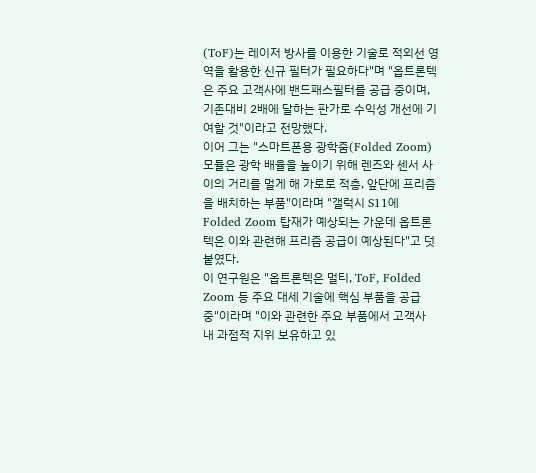(ToF)는 레이저 방사를 이용한 기술로 적외선 영역을 활용한 신규 필터가 필요하다"며 "옵트론텍은 주요 고객사에 밴드패스필터를 공급 중이며, 기존대비 2배에 달하는 판가로 수익성 개선에 기여할 것"이라고 전망했다.
이어 그는 "스마트폰용 광학줌(Folded Zoom) 모듈은 광학 배율을 높이기 위해 렌즈와 센서 사이의 거리를 멀게 해 가로로 적층, 앞단에 프리즘을 배치하는 부품"이라며 "갤럭시 S11에 Folded Zoom 탑재가 예상되는 가운데 옵트론텍은 이와 관련해 프리즘 공급이 예상된다"고 덧붙였다.
이 연구원은 "옵트론텍은 멀티, ToF, Folded Zoom 등 주요 대세 기술에 핵심 부품을 공급 중"이라며 "이와 관련한 주요 부품에서 고객사 내 과점적 지위 보유하고 있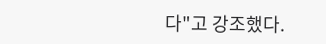다"고 강조했다.